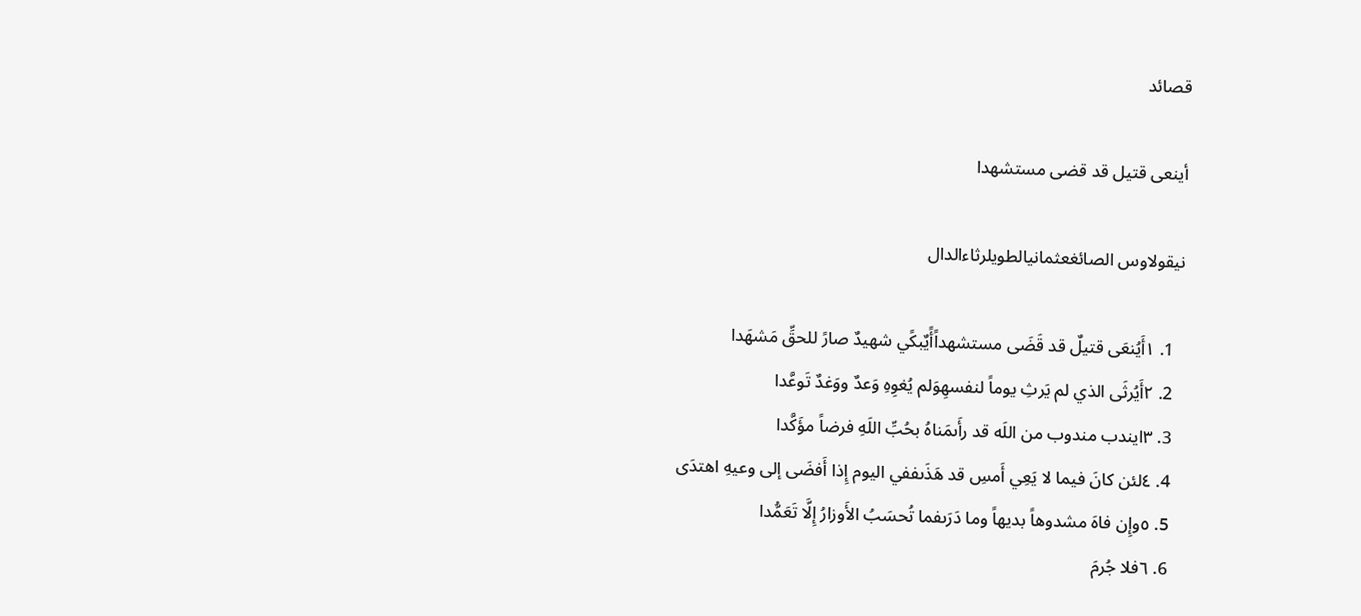قصائد

أينعى قتيل قد قضى مستشهدا

نيقولاوس الصائغعثمانيالطويلرثاءالدال

  1. ١أَيُنعَى قتيلٌ قد قَضَى مستشهداًأًيٌبكًي شهيدٌ صارً للحقِّ مَشهَدا
  2. ٢أَيُرثَى الذي لم يَرثِ يوماً لنفسهِوَلم يُغوِهِ وَعدٌ ووَغدٌ تَوعَّدا
  3. ٣ايندب مندوب من اللَه قد رأَىمَناهُ بحُبِّ اللَهِ فرضاً مؤَكَّدا
  4. ٤لئن كانَ فيما لا يَعِي أَمسِ قد هَذَىففي اليوم إِذا أَفضَى إلى وعيهِ اهتدَى
  5. ٥وإِن فاهَ مشدوهاً بديهاً وما دَرَىفما تُحسَبُ الأَوزارُ إِلَّا تَعَمُّدا
  6. ٦فلا جُرمَ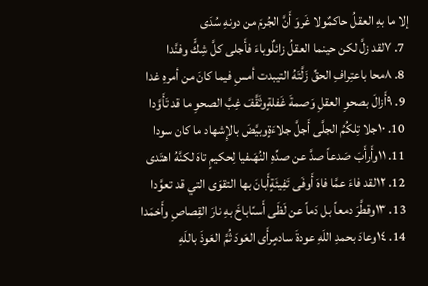إلا ما بهِ العقلُ حاكمٌولا غَروَ أَنَّ الجُرمَ من دونهِ سُدَى
  7. ٧لقد زلَّ لكن حينما العقلُ زائلٌوباءَ فأَجلى كلَّ شِكٍّ وفنَّدا
  8. ٨محا باعتِرافِ الحقِّ زَلَّتَهُ التيبدت أمسِ فيما كانَ من أمرهِ غدا
  9. ٩أَزالَ بصحوِ العقلِ وَصمةَ غَفلةٍوثَقَّفَ غِبَّ الصحوِ ما قد تَأَوَّدا
  10. ١٠جلا تِلكُمُ الجلَّى أَجلَّ جلاءَةٍوبيَّضَ بالإِشهاد ما كان سودا
  11. ١١وأَرأَبَ صَدعاً صدَّ عن صدِّهِ النُهَىفيا لِحكيمٍ تاهَ لكنَّهُ اهتَدى
  12. ١٢لقد فاءَ عمَّا فاهَ أَوفَى تَفِيئَةٍأَبانَ بها التقوَى التي قد تعوَّدا
  13. ١٣وقطَّرَ دمعاً بل دَماً عن لَظَى أَسىًاباخَ بهِ نارَ القِصاصِ وأَخمَدا
  14. ١٤وعادَ بحمدِ اللَهِ عودةَ سادمٍرأَى العَودَ ثُمَّ العَوذَ باللَهِ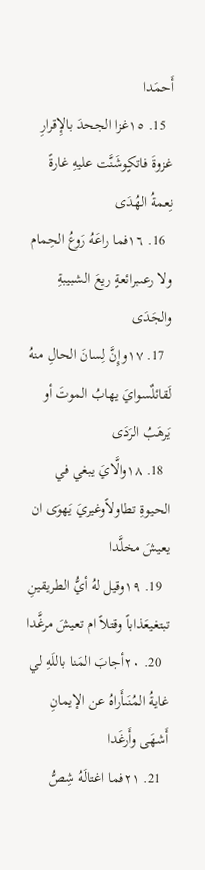أَحمَدا
  15. ١٥غزا الجحدَ بالإِقرارِ غزوةَ فاتكٍوشَنَّت عليهِ غارةً نِعمةُ الهُدَى
  16. ١٦فما راعَهُ رَوعُ الحِمام ولا رعىبرائعةٍ ريعَ الشبيبةِ والجَدَى
  17. ١٧وإِنَّ لِسانَ الحالِ منهُ لَقائلٌسوايَ يهابُ الموتَ أو يَرهَبُ الرَدَى
  18. ١٨والَّايَ يبغي في الحيوةِ تطاولاًوغيريَ يَهوَى ان يعيشَ مخلَّدا
  19. ١٩وقيل لهُ أيُّ الطريقينِ تبتغيعَذاباً وقتلاً ام تعيشَ مرغَّدا
  20. ٢٠أجابَ المَنا باللَهِ لي غايةُ المُنَىأَراهُ عن الإيمانِ أَشهَى وأَرغَدا
  21. ٢١فما اغتالَهُ شِصُّ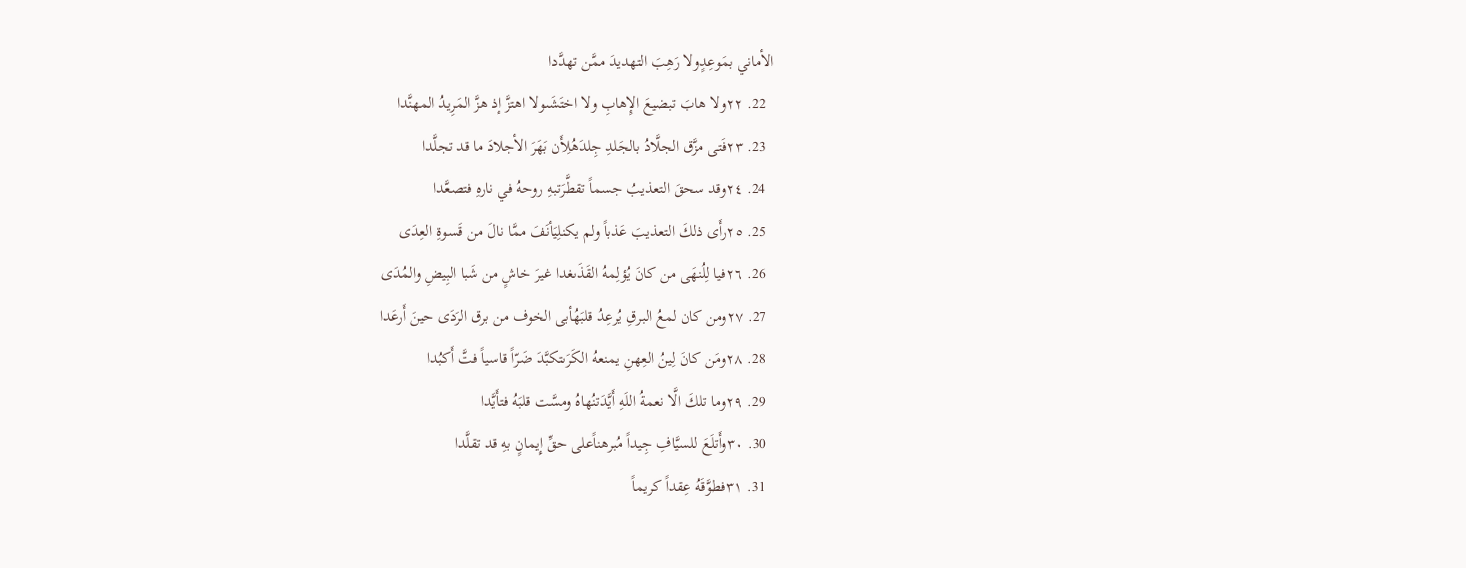الأماني بمَوعِدٍولا رَهِبَ التهديدَ ممَّن تهدَّدا
  22. ٢٢ولا هابَ تبضيعَ الإِهابِ ولا اختَشَىولا اهتزَّ إذ هزَّ المَرِيدُ المهنَّدا
  23. ٢٣فَتى مزَّق الجلَّادُ بالجَلدِ جِلدَهُلِأَن بَهَرَ الأجلادَ ما قد تجلَّدا
  24. ٢٤وقد سحقَ التعذيبُ جسماً تقطَّرَتبهِ روحهُ في نارهِ فتصعَّدا
  25. ٢٥رأَى ذلكَ التعذيبَ عَذباً ولم يكنلِيَأنَفَ ممَّا نالَ من قَسوةِ العِدَى
  26. ٢٦فيا لِلُنهَى من كانَ يُؤلِمهُ القَذَىغدا غيرَ خاشٍ من شَبا البِيضِ والمُدَى
  27. ٢٧ومن كان لمعُ البرقِ يُرعِدُ قلبَهُأبى الخوف من برق الرَدَى حينَ أَرعَدا
  28. ٢٨ومَن كانَ لِينُ العِهنِ يمنعهُ الكَرَىتكبَّدَ ضَرّاً قاسياً فتَّ أَكبُدا
  29. ٢٩وما تلكَ الَّا نعمةُ اللَهِ أَيَّدَتنُهاهُ ومسَّت قلبَهُ فتأَيَّدا
  30. ٣٠وأَتلَعَ للسيَّافِ جِيداً مُبرهناًعلى حقِّ إِيمانٍ بهِ قد تقلَّدا
  31. ٣١فطوَّقَهُ عِقداً كريماً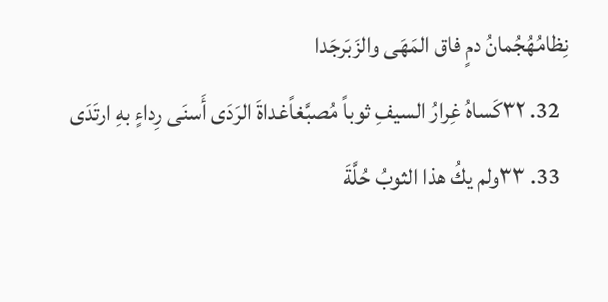نِظامُهُجُمانُ دمٍ فاق المَهَى والزَبَرجَدا
  32. ٣٢كَساهُ غِرارُ السيفِ ثوباً مُصبَّغاًغداةَ الرَدَى أَسنَى رِداءٍ بهِ ارتَدَى
  33. ٣٣ولم يكُ هذا الثوبُ حُلَّةَ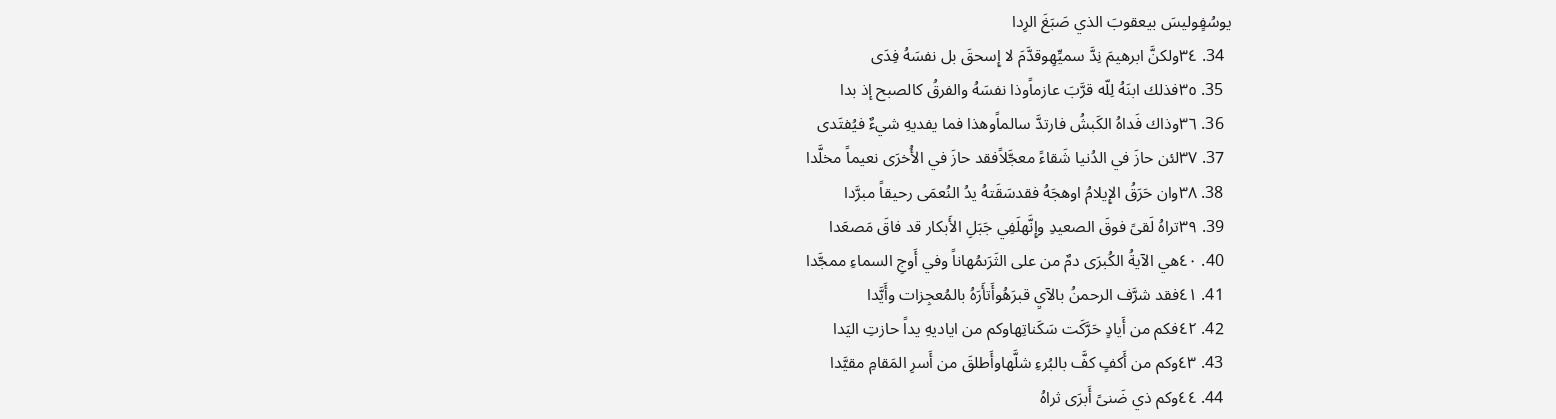يوسُفٍوليسَ بيعقوبَ الذي صَبَغَ الرِدا
  34. ٣٤ولكنَّ ابرهيمَ نِدَّ سميِّهِوقدَّمَ لا إِسحقَ بل نفسَهُ فِدَى
  35. ٣٥فذلك ابنَهُ لِلّه قرَّبَ عازماًوذا نفسَهُ والفرقُ كالصبح إذ بدا
  36. ٣٦وذاك فَداهُ الكَبشُ فارتدَّ سالماًوهذا فما يفديهِ شيءٌ فيُفتَدى
  37. ٣٧لئن حازَ في الدُنيا شَقاءً معجَّلاًفقد حازَ في الأُخرَى نعيماً مخلَّدا
  38. ٣٨وان حَرَقُ الإِيلامُ اوهجَهُ فقدسَقَتهُ يدُ النُعمَى رحيقاً مبرَّدا
  39. ٣٩تراهُ لَقىً فوقَ الصعيدِ وإِنَّهلَفِي جَبَلِ الأَبكار قد فاقَ مَصعَدا
  40. ٤٠هي الآيةُ الكُبرَى دمٌ من على الثَرَىمُهاناً وفي أَوجِ السماءِ ممجَّدا
  41. ٤١فقد شرَّف الرحمنُ بالآيِ قبرَهُوأَتأَرَهُ بالمُعجِزات وأَيَّدا
  42. ٤٢فكم من أَيادٍ حَرَّكَت سَكَناتِهاوكم من اياديهِ يداً حازتِ اليَدا
  43. ٤٣وكم من أَكفٍ كفَّ بالبُرءِ شلَّهاوأَطلقَ من أَسرِ المَقامِ مقيَّدا
  44. ٤٤وكم ذي ضَنىً أَبرَى ثراهُ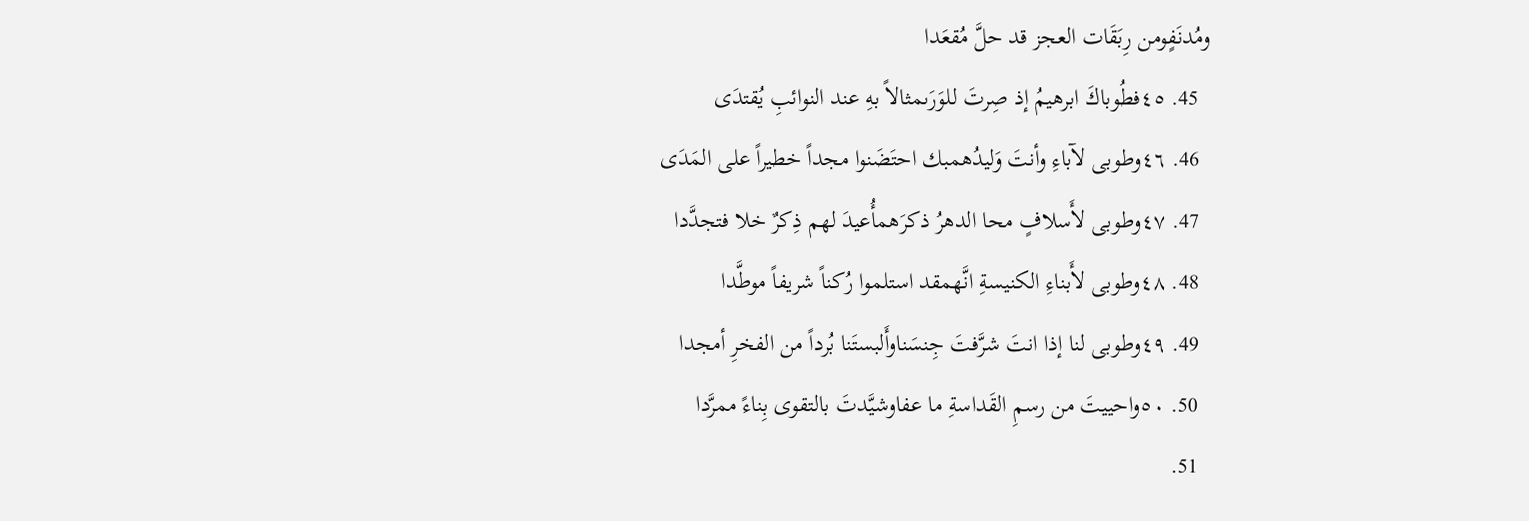ومُدنَفٍومن رِبَقَات العجز قد حلَّ مُقعَدا
  45. ٤٥فطُوباكَ ابرهيمُ إذ صِرتَ للوَرَىمثالاً بهِ عند النوائبِ يُقتدَى
  46. ٤٦وطوبى لآباءِ وأنتَ وَليدُهمبك احتَضَنوا مجداً خطيراً على المَدَى
  47. ٤٧وطوبى لأَسلافٍ محا الدهرُ ذكرَهمأُعيدَ لهم ذِكرٌ خلا فتجدَّدا
  48. ٤٨وطوبى لأَبناءِ الكنيسةِ انَّهمقد استلموا رُكناً شريفاً موطَّدا
  49. ٤٩وطوبى لنا إذا انتَ شرَّفتَ جِنسَناوأَلبستَنا بُرداً من الفخرِ أمجدا
  50. ٥٠واحييتَ من رسمِ القَداسةِ ما عفاوشيَّدتَ بالتقوى بِناءً ممرَّدا
  51.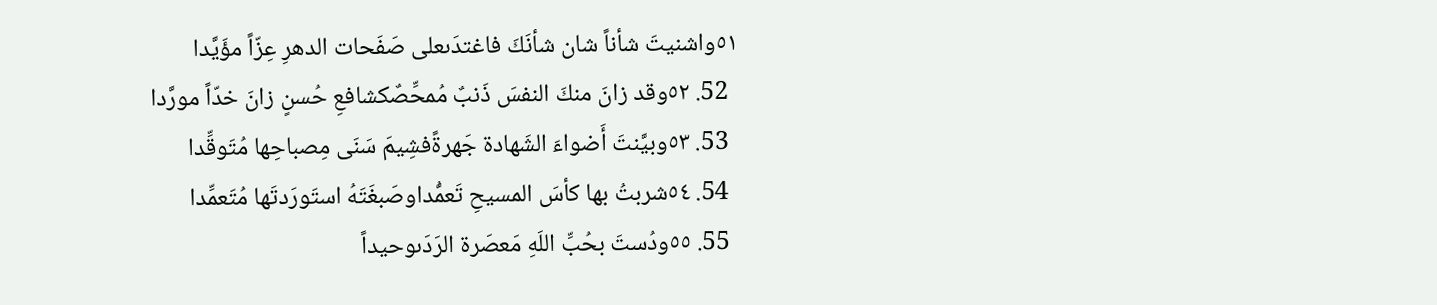٥١واشنيتَ شأناً شان شأنَكَ فاغتدَىعلى صَفَحات الدهرِ عِزّاً مؤَيَّدا
  52. ٥٢وقد زانَ منكَ النفسَ ذَنبٌ مُمحِّصٌكشافعِ حُسنٍ زانَ خدّاً مورَّدا
  53. ٥٣وبيَّنتَ أَضواءَ الشَهادة جَهرةًفشِيمَ سَنَى مِصباحِها مُتَوقِّدا
  54. ٥٤شربتُ بها كأسَ المسيحِ تَعمُّداوصَبغَتَهُ استَورَدتَها مُتَعمِّدا
  55. ٥٥ودُستَ بحُبِّ اللَهِ مَعصَرة الرَدَىوحيداً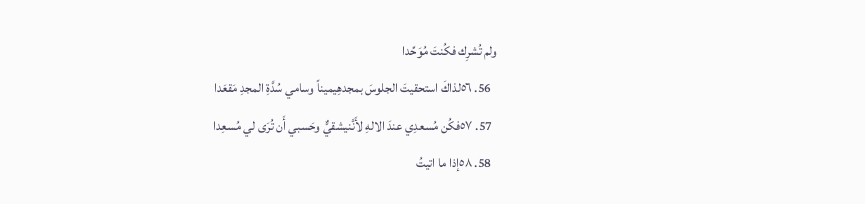ولم تُشرِك فكُنتَ مُوَحِّدا
  56. ٥٦لذاكَ استحقيتَ الجلوسَ بمجدهِيميناً وسامي سُدَّةِ المجدِ مَقعَدا
  57. ٥٧فكُن مُسعدِي عندَ الالهِ لأَنَّنيشقيٌّ وحَسبي أَن تُرَى لي مُسعِدا
  58. ٥٨إذا ما اتيتُ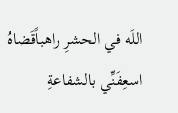اللَه في الحشرِ راهباًقَضاهُ اسعِفَنِّي بالشفاعةِ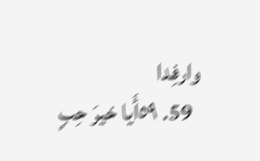وارفِدا
  59. ٥٩أَيا خيرَ حِبٍ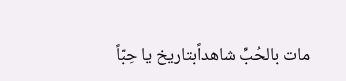مات بالحُبِّ شاهداًبتاريخ يا حِبّاً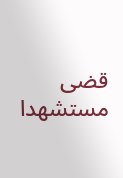قضى مستشهدا